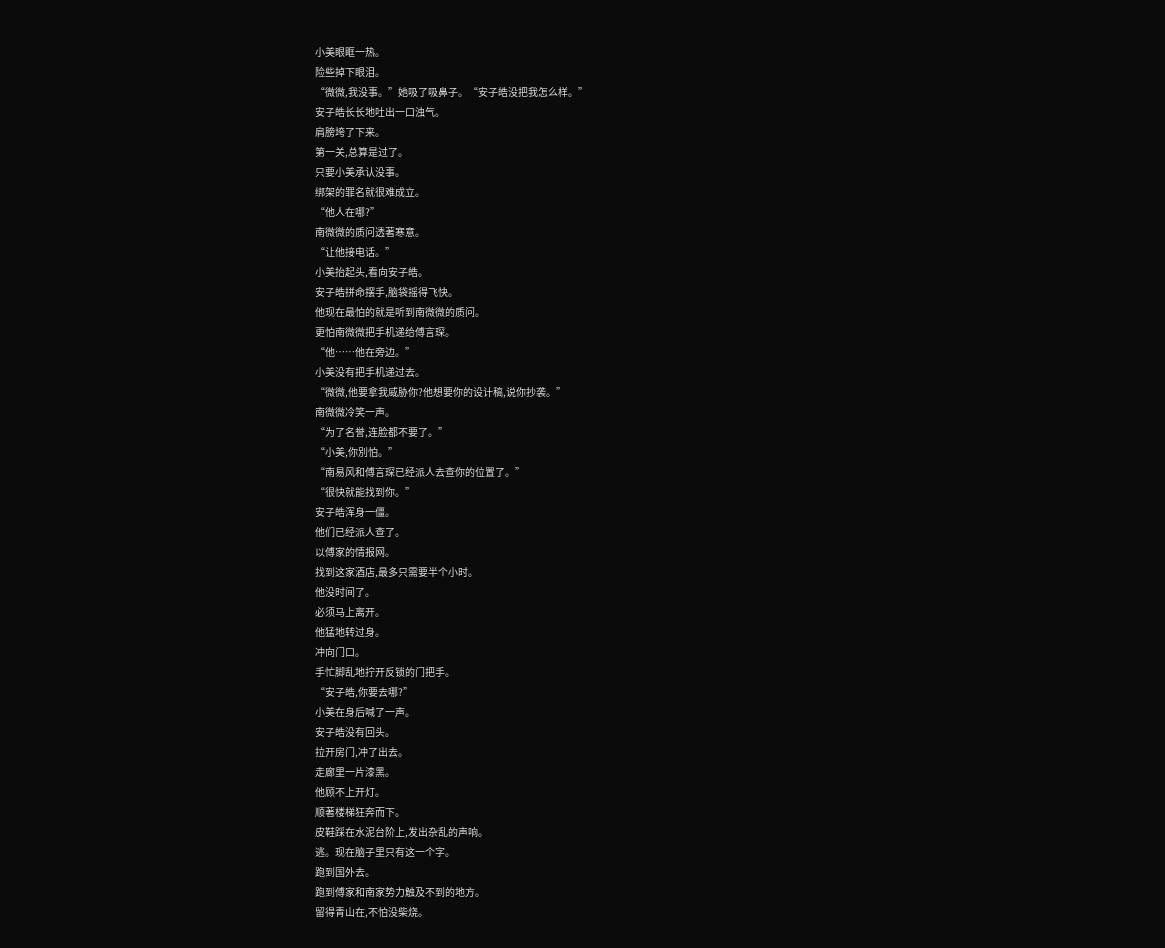小美眼眶一热。
险些掉下眼泪。
“微微,我没事。”她吸了吸鼻子。“安子皓没把我怎么样。”
安子皓长长地吐出一口浊气。
肩膀垮了下来。
第一关,总算是过了。
只要小美承认没事。
绑架的罪名就很难成立。
“他人在哪?”
南微微的质问透著寒意。
“让他接电话。”
小美抬起头,看向安子皓。
安子皓拼命摆手,脑袋摇得飞快。
他现在最怕的就是听到南微微的质问。
更怕南微微把手机递给傅言琛。
“他……他在旁边。”
小美没有把手机递过去。
“微微,他要拿我威胁你?他想要你的设计稿,说你抄袭。”
南微微冷笑一声。
“为了名誉,连脸都不要了。”
“小美,你別怕。”
“南易风和傅言琛已经派人去查你的位置了。”
“很快就能找到你。”
安子皓浑身一僵。
他们已经派人查了。
以傅家的情报网。
找到这家酒店,最多只需要半个小时。
他没时间了。
必须马上离开。
他猛地转过身。
冲向门口。
手忙脚乱地拧开反锁的门把手。
“安子皓,你要去哪?”
小美在身后喊了一声。
安子皓没有回头。
拉开房门,冲了出去。
走廊里一片漆黑。
他顾不上开灯。
顺著楼梯狂奔而下。
皮鞋踩在水泥台阶上,发出杂乱的声响。
逃。现在脑子里只有这一个字。
跑到国外去。
跑到傅家和南家势力触及不到的地方。
留得青山在,不怕没柴烧。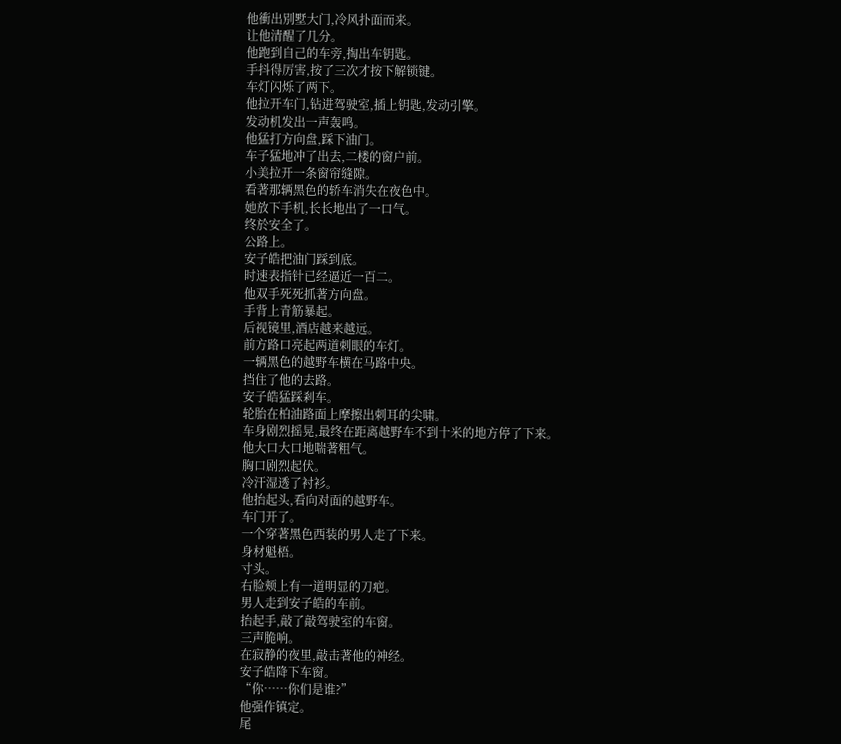他衝出別墅大门,冷风扑面而来。
让他清醒了几分。
他跑到自己的车旁,掏出车钥匙。
手抖得厉害,按了三次才按下解锁键。
车灯闪烁了两下。
他拉开车门,钻进驾驶室,插上钥匙,发动引擎。
发动机发出一声轰鸣。
他猛打方向盘,踩下油门。
车子猛地冲了出去,二楼的窗户前。
小美拉开一条窗帘缝隙。
看著那辆黑色的轿车消失在夜色中。
她放下手机,长长地出了一口气。
终於安全了。
公路上。
安子皓把油门踩到底。
时速表指针已经逼近一百二。
他双手死死抓著方向盘。
手背上青筋暴起。
后视镜里,酒店越来越远。
前方路口亮起两道刺眼的车灯。
一辆黑色的越野车横在马路中央。
挡住了他的去路。
安子皓猛踩剎车。
轮胎在柏油路面上摩擦出刺耳的尖啸。
车身剧烈摇晃,最终在距离越野车不到十米的地方停了下来。
他大口大口地喘著粗气。
胸口剧烈起伏。
冷汗湿透了衬衫。
他抬起头,看向对面的越野车。
车门开了。
一个穿著黑色西装的男人走了下来。
身材魁梧。
寸头。
右脸颊上有一道明显的刀疤。
男人走到安子皓的车前。
抬起手,敲了敲驾驶室的车窗。
三声脆响。
在寂静的夜里,敲击著他的神经。
安子皓降下车窗。
“你……你们是谁?”
他强作镇定。
尾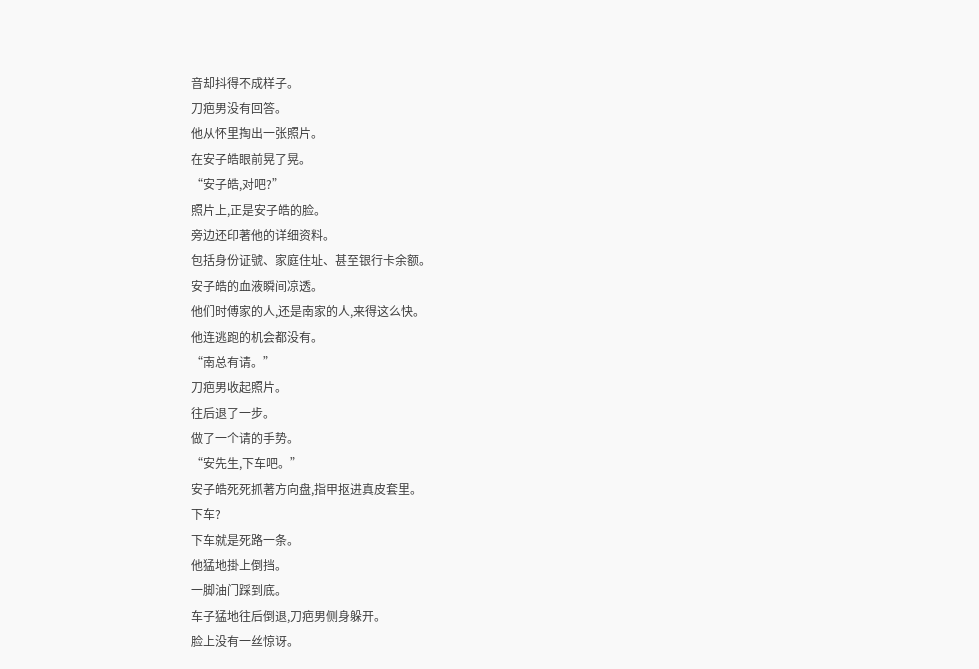音却抖得不成样子。
刀疤男没有回答。
他从怀里掏出一张照片。
在安子皓眼前晃了晃。
“安子皓,对吧?”
照片上,正是安子皓的脸。
旁边还印著他的详细资料。
包括身份证號、家庭住址、甚至银行卡余额。
安子皓的血液瞬间凉透。
他们时傅家的人,还是南家的人,来得这么快。
他连逃跑的机会都没有。
“南总有请。”
刀疤男收起照片。
往后退了一步。
做了一个请的手势。
“安先生,下车吧。”
安子皓死死抓著方向盘,指甲抠进真皮套里。
下车?
下车就是死路一条。
他猛地掛上倒挡。
一脚油门踩到底。
车子猛地往后倒退,刀疤男侧身躲开。
脸上没有一丝惊讶。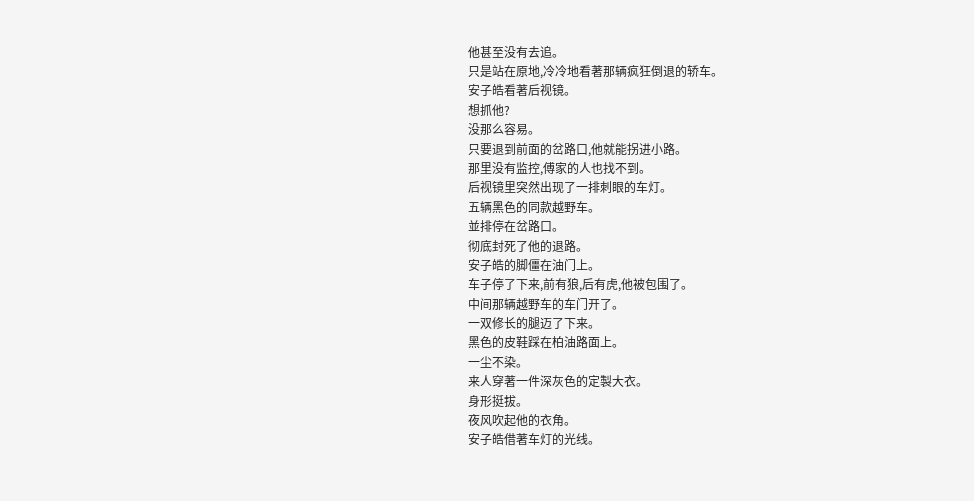他甚至没有去追。
只是站在原地,冷冷地看著那辆疯狂倒退的轿车。
安子皓看著后视镜。
想抓他?
没那么容易。
只要退到前面的岔路口,他就能拐进小路。
那里没有监控,傅家的人也找不到。
后视镜里突然出现了一排刺眼的车灯。
五辆黑色的同款越野车。
並排停在岔路口。
彻底封死了他的退路。
安子皓的脚僵在油门上。
车子停了下来,前有狼,后有虎,他被包围了。
中间那辆越野车的车门开了。
一双修长的腿迈了下来。
黑色的皮鞋踩在柏油路面上。
一尘不染。
来人穿著一件深灰色的定製大衣。
身形挺拔。
夜风吹起他的衣角。
安子皓借著车灯的光线。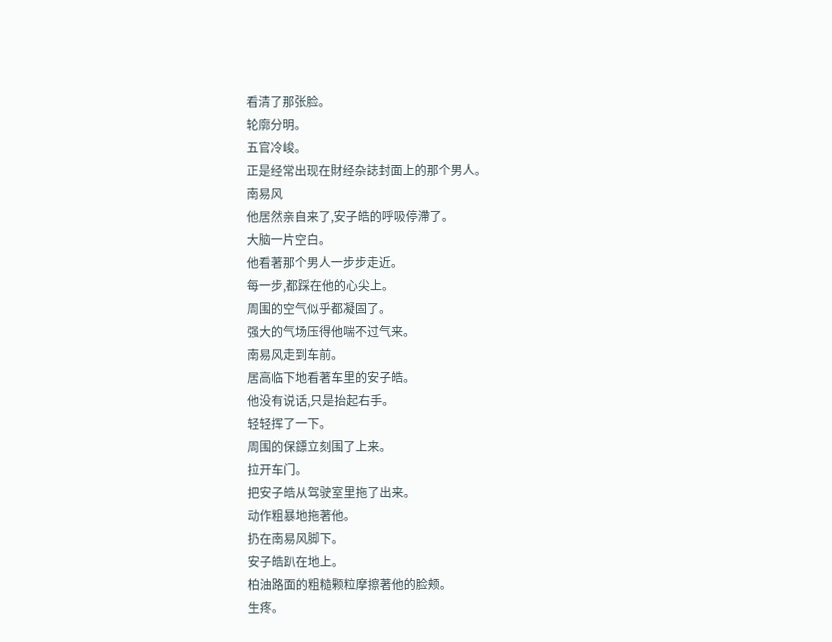看清了那张脸。
轮廓分明。
五官冷峻。
正是经常出现在財经杂誌封面上的那个男人。
南易风
他居然亲自来了,安子皓的呼吸停滯了。
大脑一片空白。
他看著那个男人一步步走近。
每一步,都踩在他的心尖上。
周围的空气似乎都凝固了。
强大的气场压得他喘不过气来。
南易风走到车前。
居高临下地看著车里的安子皓。
他没有说话,只是抬起右手。
轻轻挥了一下。
周围的保鏢立刻围了上来。
拉开车门。
把安子皓从驾驶室里拖了出来。
动作粗暴地拖著他。
扔在南易风脚下。
安子皓趴在地上。
柏油路面的粗糙颗粒摩擦著他的脸颊。
生疼。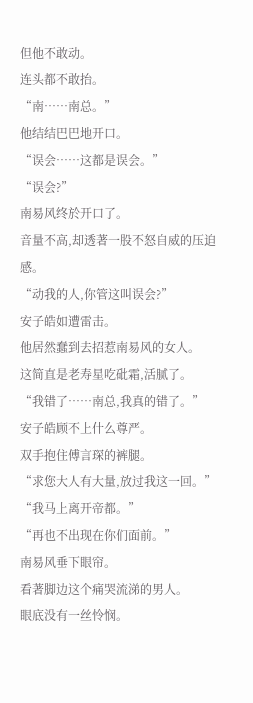但他不敢动。
连头都不敢抬。
“南……南总。”
他结结巴巴地开口。
“误会……这都是误会。”
“误会?”
南易风终於开口了。
音量不高,却透著一股不怒自威的压迫感。
“动我的人,你管这叫误会?”
安子皓如遭雷击。
他居然蠢到去招惹南易风的女人。
这简直是老寿星吃砒霜,活腻了。
“我错了……南总,我真的错了。”
安子皓顾不上什么尊严。
双手抱住傅言琛的裤腿。
“求您大人有大量,放过我这一回。”
“我马上离开帝都。”
“再也不出现在你们面前。”
南易风垂下眼帘。
看著脚边这个痛哭流涕的男人。
眼底没有一丝怜悯。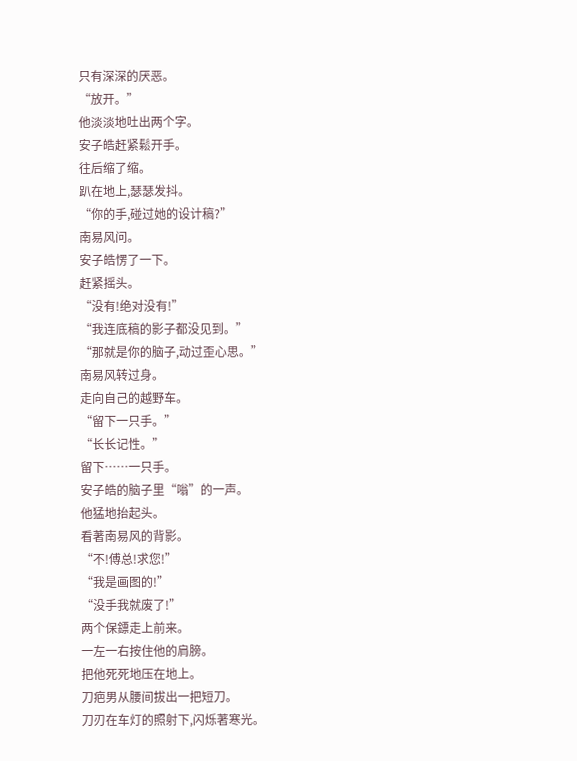只有深深的厌恶。
“放开。”
他淡淡地吐出两个字。
安子皓赶紧鬆开手。
往后缩了缩。
趴在地上,瑟瑟发抖。
“你的手,碰过她的设计稿?”
南易风问。
安子皓愣了一下。
赶紧摇头。
“没有!绝对没有!”
“我连底稿的影子都没见到。”
“那就是你的脑子,动过歪心思。”
南易风转过身。
走向自己的越野车。
“留下一只手。”
“长长记性。”
留下……一只手。
安子皓的脑子里“嗡”的一声。
他猛地抬起头。
看著南易风的背影。
“不!傅总!求您!”
“我是画图的!”
“没手我就废了!”
两个保鏢走上前来。
一左一右按住他的肩膀。
把他死死地压在地上。
刀疤男从腰间拔出一把短刀。
刀刃在车灯的照射下,闪烁著寒光。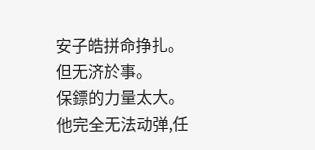安子皓拼命挣扎。
但无济於事。
保鏢的力量太大。
他完全无法动弹,任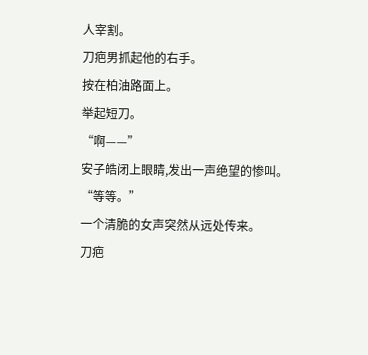人宰割。
刀疤男抓起他的右手。
按在柏油路面上。
举起短刀。
“啊——”
安子皓闭上眼睛,发出一声绝望的惨叫。
“等等。”
一个清脆的女声突然从远处传来。
刀疤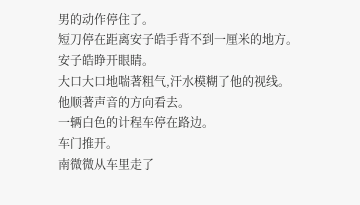男的动作停住了。
短刀停在距离安子皓手背不到一厘米的地方。
安子皓睁开眼睛。
大口大口地喘著粗气,汗水模糊了他的视线。
他顺著声音的方向看去。
一辆白色的计程车停在路边。
车门推开。
南微微从车里走了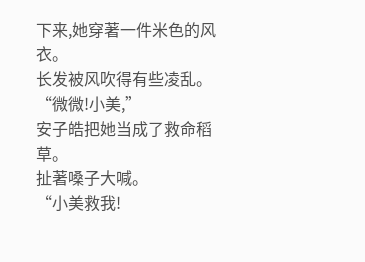下来,她穿著一件米色的风衣。
长发被风吹得有些凌乱。
“微微!小美,”
安子皓把她当成了救命稻草。
扯著嗓子大喊。
“小美救我!